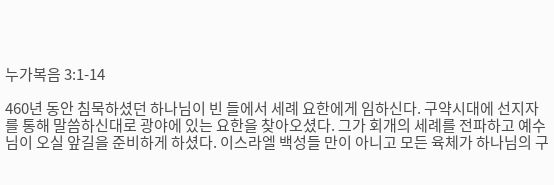누가복음 3:1-14

460년 동안 침묵하셨던 하나님이 빈 들에서 세례 요한에게 임하신다. 구약시대에 선지자를 통해 말씀하신대로 광야에 있는 요한을 찾아오셨다. 그가 회개의 세례를 전파하고 예수님이 오실 앞길을 준비하게 하셨다. 이스라엘 백성들 만이 아니고 모든 육체가 하나님의 구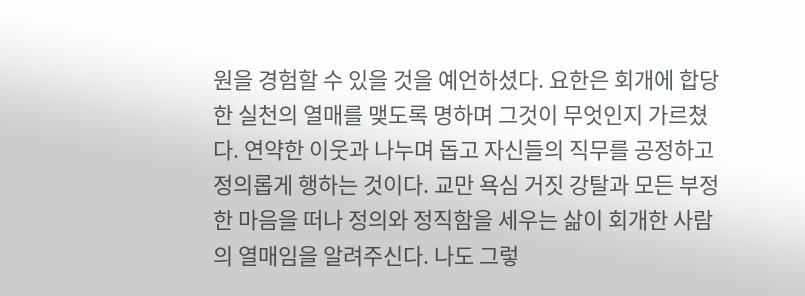원을 경험할 수 있을 것을 예언하셨다. 요한은 회개에 합당한 실천의 열매를 맺도록 명하며 그것이 무엇인지 가르쳤다. 연약한 이웃과 나누며 돕고 자신들의 직무를 공정하고 정의롭게 행하는 것이다. 교만 욕심 거짓 강탈과 모든 부정한 마음을 떠나 정의와 정직함을 세우는 삶이 회개한 사람의 열매임을 알려주신다. 나도 그렇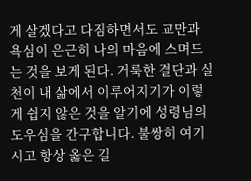게 살겠다고 다짐하면서도 교만과 욕심이 은근히 나의 마음에 스며드는 것을 보게 된다. 거룩한 결단과 실천이 내 삶에서 이루어지기가 이렇게 쉽지 않은 것을 알기에 성령님의 도우심을 간구합니다. 불쌍히 여기시고 항상 옳은 길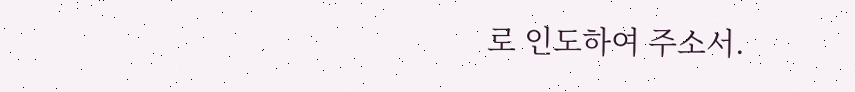로 인도하여 주소서.